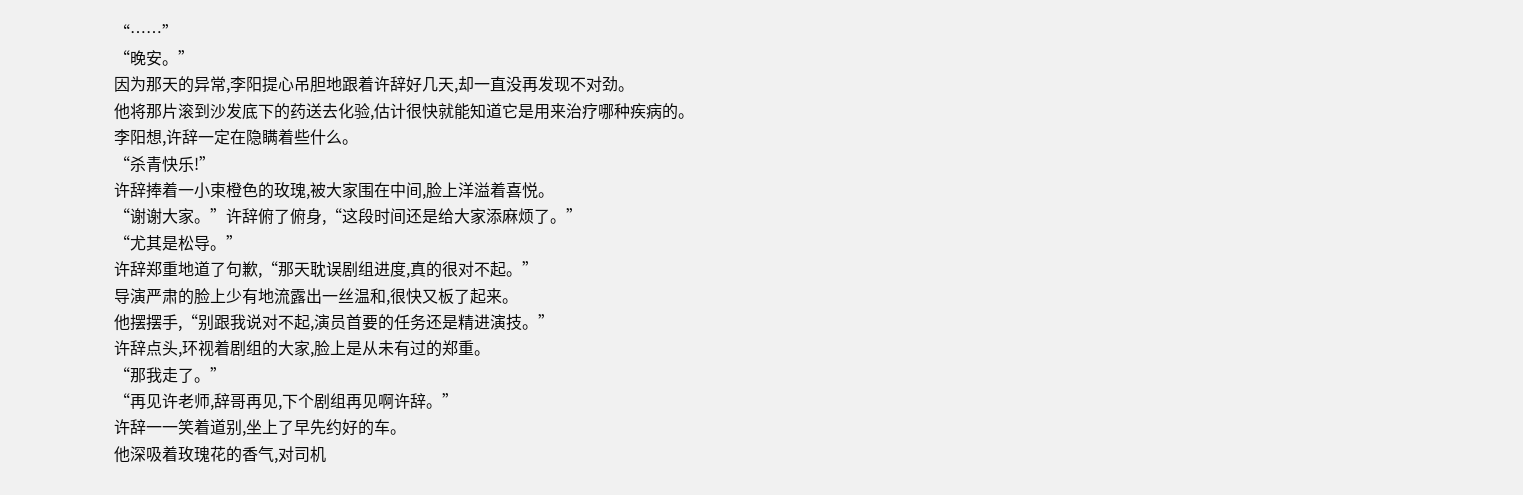“……”
“晚安。”
因为那天的异常,李阳提心吊胆地跟着许辞好几天,却一直没再发现不对劲。
他将那片滚到沙发底下的药送去化验,估计很快就能知道它是用来治疗哪种疾病的。
李阳想,许辞一定在隐瞒着些什么。
“杀青快乐!”
许辞捧着一小束橙色的玫瑰,被大家围在中间,脸上洋溢着喜悦。
“谢谢大家。”许辞俯了俯身,“这段时间还是给大家添麻烦了。”
“尤其是松导。”
许辞郑重地道了句歉,“那天耽误剧组进度,真的很对不起。”
导演严肃的脸上少有地流露出一丝温和,很快又板了起来。
他摆摆手,“别跟我说对不起,演员首要的任务还是精进演技。”
许辞点头,环视着剧组的大家,脸上是从未有过的郑重。
“那我走了。”
“再见许老师,辞哥再见,下个剧组再见啊许辞。”
许辞一一笑着道别,坐上了早先约好的车。
他深吸着玫瑰花的香气,对司机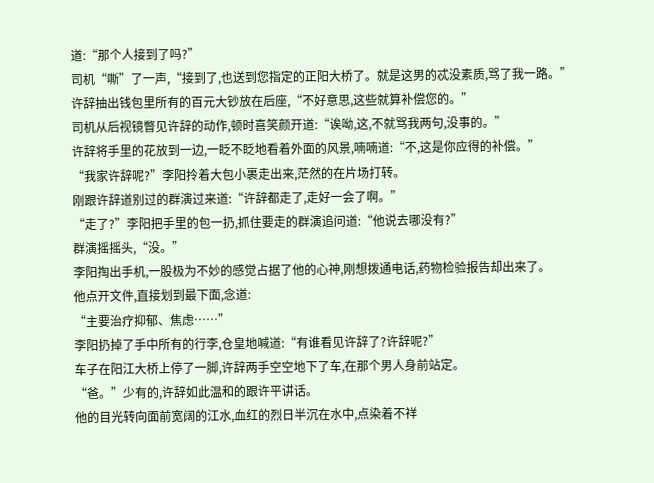道:“那个人接到了吗?”
司机“嘶”了一声,“接到了,也送到您指定的正阳大桥了。就是这男的忒没素质,骂了我一路。”
许辞抽出钱包里所有的百元大钞放在后座,“不好意思,这些就算补偿您的。”
司机从后视镜瞥见许辞的动作,顿时喜笑颜开道:“诶呦,这,不就骂我两句,没事的。”
许辞将手里的花放到一边,一眨不眨地看着外面的风景,喃喃道:“不,这是你应得的补偿。”
“我家许辞呢?”李阳拎着大包小裹走出来,茫然的在片场打转。
刚跟许辞道别过的群演过来道:“许辞都走了,走好一会了啊。”
“走了?”李阳把手里的包一扔,抓住要走的群演追问道:“他说去哪没有?”
群演摇摇头,“没。”
李阳掏出手机,一股极为不妙的感觉占据了他的心神,刚想拨通电话,药物检验报告却出来了。
他点开文件,直接划到最下面,念道:
“主要治疗抑郁、焦虑……”
李阳扔掉了手中所有的行李,仓皇地喊道:“有谁看见许辞了?许辞呢?”
车子在阳江大桥上停了一脚,许辞两手空空地下了车,在那个男人身前站定。
“爸。”少有的,许辞如此温和的跟许平讲话。
他的目光转向面前宽阔的江水,血红的烈日半沉在水中,点染着不祥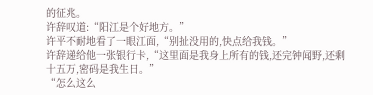的征兆。
许辞叹道:“阳江是个好地方。”
许平不耐地看了一眼江面,“别扯没用的,快点给我钱。”
许辞递给他一张银行卡,“这里面是我身上所有的钱,还完钟闻野,还剩十五万,密码是我生日。”
“怎么这么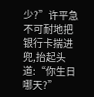少?”许平急不可耐地把银行卡揣进兜,抬起头道:“你生日哪天?”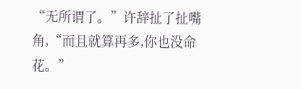“无所谓了。”许辞扯了扯嘴角,“而且就算再多,你也没命花。”